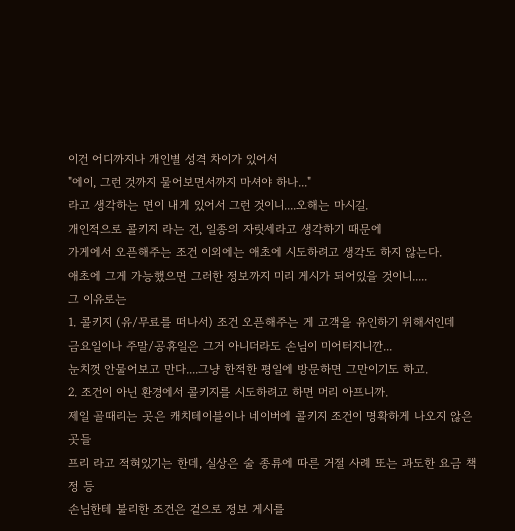이건 어디까지나 개인별 성격 차이가 있어서
"에이, 그런 것까지 물어보면서까지 마셔야 하나..."
라고 생각하는 면이 내게 있어서 그런 것이니....오해는 마시길.
개인적으로 콜키지 라는 건, 일종의 자릿세라고 생각하기 때문에
가게에서 오픈해주는 조건 이외에는 애초에 시도하려고 생각도 하지 않는다.
애초에 그게 가능했으면 그러한 정보까지 미리 게시가 되어있을 것이니.....
그 이유로는
1. 콜키지 (유/무료를 떠나서) 조건 오픈해주는 게 고객을 유인하기 위해서인데
금요일이나 주말/공휴일은 그거 아니더라도 손님이 미어터지니깐...
눈치껏 안물어보고 만다....그냥 한적한 평일에 방문하면 그만이기도 하고.
2. 조건이 아닌 환경에서 콜키지를 시도하려고 하면 머리 아프니까.
제일 골때리는 곳은 캐치테이블이나 네이버에 콜키지 조건이 명확하게 나오지 않은 곳들
프리 라고 적혀있기는 한데, 실상은 술 종류에 따른 거절 사례 또는 과도한 요금 책정 등
손님한테 불리한 조건은 겉으로 정보 게시를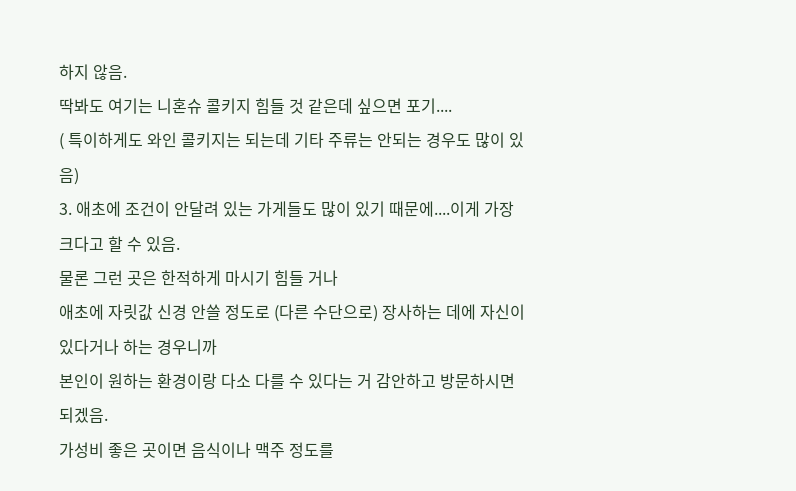하지 않음.
딱봐도 여기는 니혼슈 콜키지 힘들 것 같은데 싶으면 포기....
( 특이하게도 와인 콜키지는 되는데 기타 주류는 안되는 경우도 많이 있음)
3. 애초에 조건이 안달려 있는 가게들도 많이 있기 때문에....이게 가장 크다고 할 수 있음.
물론 그런 곳은 한적하게 마시기 힘들 거나
애초에 자릿값 신경 안쓸 정도로 (다른 수단으로) 장사하는 데에 자신이 있다거나 하는 경우니까
본인이 원하는 환경이랑 다소 다를 수 있다는 거 감안하고 방문하시면 되겠음.
가성비 좋은 곳이면 음식이나 맥주 정도를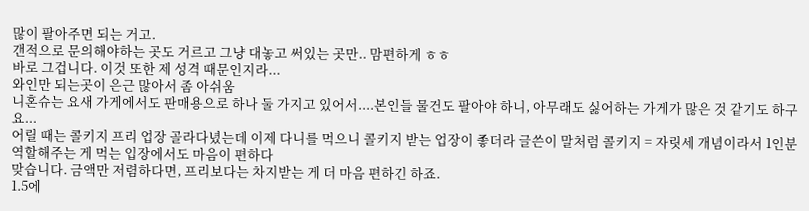많이 팔아주면 되는 거고.
갠적으로 문의해야하는 곳도 거르고 그냥 대놓고 써있는 곳만.. 맘편하게 ㅎㅎ
바로 그겁니다. 이것 또한 제 성격 때문인지라...
와인만 되는곳이 은근 많아서 좀 아쉬움
니혼슈는 요새 가게에서도 판매용으로 하나 둘 가지고 있어서....본인들 물건도 팔아야 하니, 아무래도 싫어하는 가게가 많은 것 같기도 하구요...
어릴 때는 콜키지 프리 업장 골라다녔는데 이제 다니를 먹으니 콜키지 받는 업장이 좋더라 글쓴이 말처럼 콜키지 = 자릿세 개념이라서 1인분 역할해주는 게 먹는 입장에서도 마음이 편하다
맞습니다. 금액만 저렴하다면, 프리보다는 차지받는 게 더 마음 편하긴 하죠.
1.5에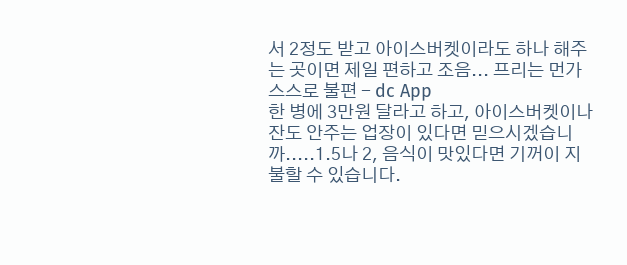서 2정도 받고 아이스버켓이라도 하나 해주는 곳이면 제일 편하고 조음... 프리는 먼가 스스로 불편 - dc App
한 병에 3만원 달라고 하고, 아이스버켓이나 잔도 안주는 업장이 있다면 믿으시겠습니까.....1.5나 2, 음식이 맛있다면 기꺼이 지불할 수 있습니다.